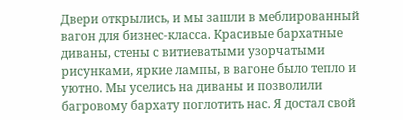Двери открылись, и мы зашли в меблированный вагон для бизнес-класса. Красивые бархатные диваны, стены с витиеватыми узорчатыми рисунками, яркие лампы, в вагоне было тепло и уютно. Мы уселись на диваны и позволили багровому бархату поглотить нас. Я достал свой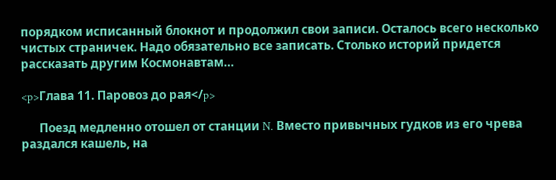порядком исписанный блокнот и продолжил свои записи. Осталось всего несколько чистых страничек. Надо обязательно все записать. Столько историй придется рассказать другим Космонавтам…

<p>Глава 11. Паровоз до рая</p>

      Поезд медленно отошел от станции N. Вместо привычных гудков из его чрева раздался кашель, на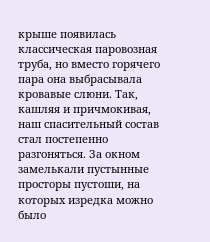крыше появилась классическая паровозная труба, но вместо горячего пара она выбрасывала кровавые слюни. Так, кашляя и причмокивая, наш спасительный состав стал постепенно разгоняться. За окном замелькали пустынные просторы пустоши, на которых изредка можно было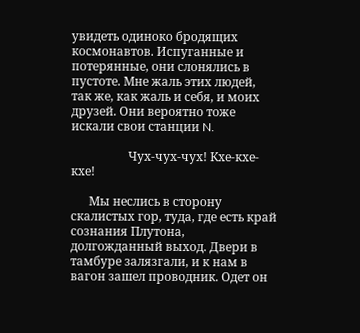увидеть одиноко бродящих космонавтов. Испуганные и потерянные, они слонялись в пустоте. Мне жаль этих людей, так же, как жаль и себя, и моих друзей. Они вероятно тоже искали свои станции N.

                   Чух-чух-чух! Кхе-кхе-кхе!

      Мы неслись в сторону скалистых гор, туда, где есть край сознания Плутона, долгожданный выход. Двери в тамбуре залязгали, и к нам в вагон зашел проводник. Одет он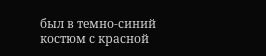был в темно-синий костюм с красной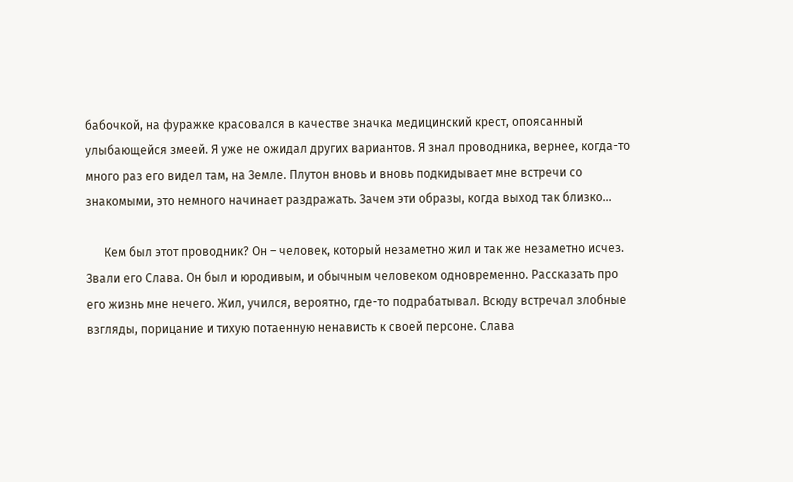бабочкой, на фуражке красовался в качестве значка медицинский крест, опоясанный улыбающейся змеей. Я уже не ожидал других вариантов. Я знал проводника, вернее, когда-то много раз его видел там, на Земле. Плутон вновь и вновь подкидывает мне встречи со знакомыми, это немного начинает раздражать. Зачем эти образы, когда выход так близко…

      Кем был этот проводник? Он – человек, который незаметно жил и так же незаметно исчез. Звали его Слава. Он был и юродивым, и обычным человеком одновременно. Рассказать про его жизнь мне нечего. Жил, учился, вероятно, где-то подрабатывал. Всюду встречал злобные взгляды, порицание и тихую потаенную ненависть к своей персоне. Слава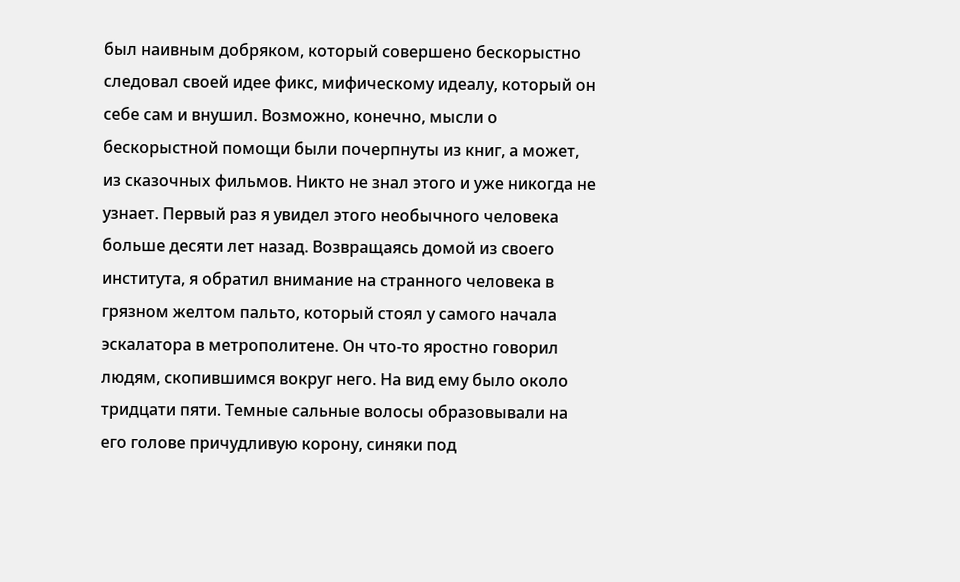был наивным добряком, который совершено бескорыстно следовал своей идее фикс, мифическому идеалу, который он себе сам и внушил. Возможно, конечно, мысли о бескорыстной помощи были почерпнуты из книг, а может, из сказочных фильмов. Никто не знал этого и уже никогда не узнает. Первый раз я увидел этого необычного человека больше десяти лет назад. Возвращаясь домой из своего института, я обратил внимание на странного человека в грязном желтом пальто, который стоял у самого начала эскалатора в метрополитене. Он что-то яростно говорил людям, скопившимся вокруг него. На вид ему было около тридцати пяти. Темные сальные волосы образовывали на его голове причудливую корону, синяки под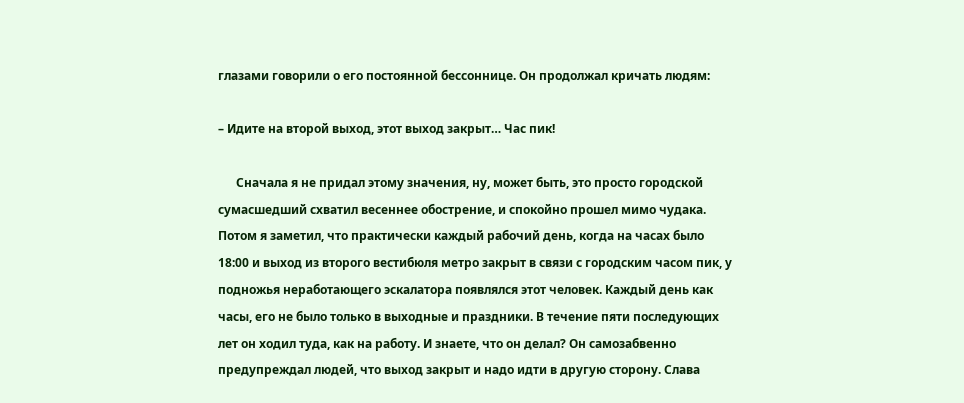глазами говорили о его постоянной бессоннице. Он продолжал кричать людям:

– Идите на второй выход, этот выход закрыт… Час пик!

      Сначала я не придал этому значения, ну, может быть, это просто городской сумасшедший схватил весеннее обострение, и спокойно прошел мимо чудака. Потом я заметил, что практически каждый рабочий день, когда на часах было 18:00 и выход из второго вестибюля метро закрыт в связи с городским часом пик, у подножья неработающего эскалатора появлялся этот человек. Каждый день как часы, его не было только в выходные и праздники. В течение пяти последующих лет он ходил туда, как на работу. И знаете, что он делал? Он самозабвенно предупреждал людей, что выход закрыт и надо идти в другую сторону. Слава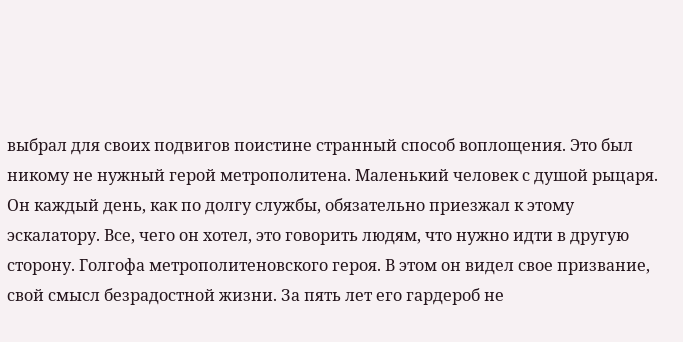выбрал для своих подвигов поистине странный способ воплощения. Это был никому не нужный герой метрополитена. Маленький человек с душой рыцаря. Он каждый день, как по долгу службы, обязательно приезжал к этому эскалатору. Все, чего он хотел, это говорить людям, что нужно идти в другую сторону. Голгофа метрополитеновского героя. В этом он видел свое призвание, свой смысл безрадостной жизни. За пять лет его гардероб не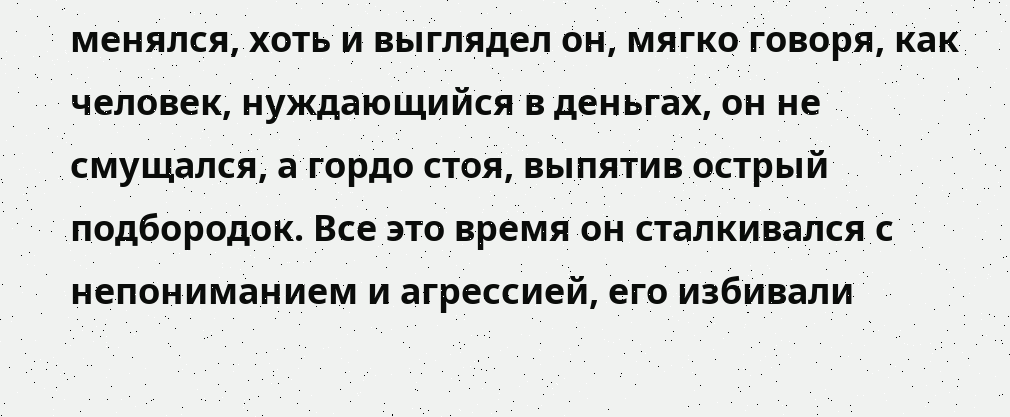менялся, хоть и выглядел он, мягко говоря, как человек, нуждающийся в деньгах, он не смущался, а гордо стоя, выпятив острый подбородок. Все это время он сталкивался с непониманием и агрессией, его избивали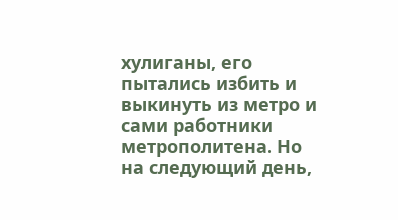хулиганы, его пытались избить и выкинуть из метро и сами работники метрополитена. Но на следующий день,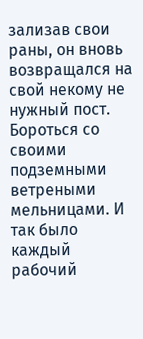зализав свои раны, он вновь возвращался на свой некому не нужный пост. Бороться со своими подземными ветреными мельницами. И так было каждый рабочий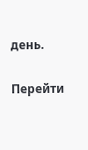день.

Перейти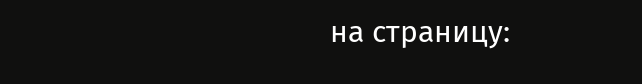на страницу: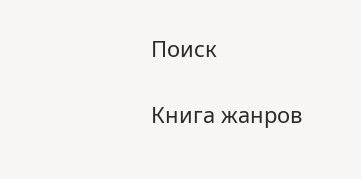Поиск

Книга жанров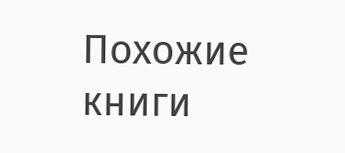Похожие книги